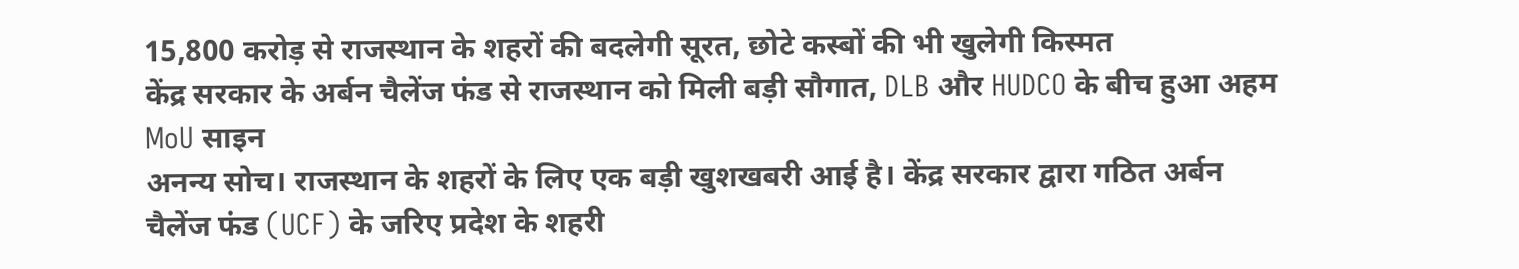15,800 करोड़ से राजस्थान के शहरों की बदलेगी सूरत, छोटे कस्बों की भी खुलेगी किस्मत
केंद्र सरकार के अर्बन चैलेंज फंड से राजस्थान को मिली बड़ी सौगात, DLB और HUDCO के बीच हुआ अहम MoU साइन
अनन्य सोच। राजस्थान के शहरों के लिए एक बड़ी खुशखबरी आई है। केंद्र सरकार द्वारा गठित अर्बन चैलेंज फंड (UCF) के जरिए प्रदेश के शहरी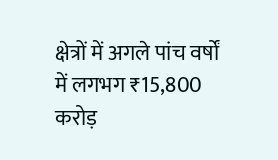क्षेत्रों में अगले पांच वर्षों में लगभग ₹15,800 करोड़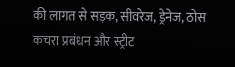की लागत से सड़क, सीवरेज, ड्रेनेज, ठोस कचरा प्रबंधन और स्ट्रीट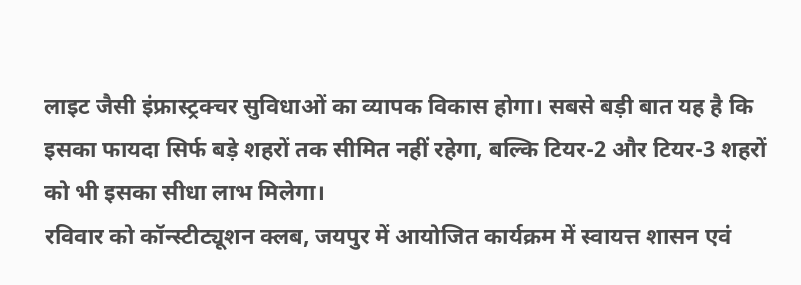लाइट जैसी इंफ्रास्ट्रक्चर सुविधाओं का व्यापक विकास होगा। सबसे बड़ी बात यह है कि इसका फायदा सिर्फ बड़े शहरों तक सीमित नहीं रहेगा, बल्कि टियर-2 और टियर-3 शहरों को भी इसका सीधा लाभ मिलेगा।
रविवार को कॉन्स्टीट्यूशन क्लब, जयपुर में आयोजित कार्यक्रम में स्वायत्त शासन एवं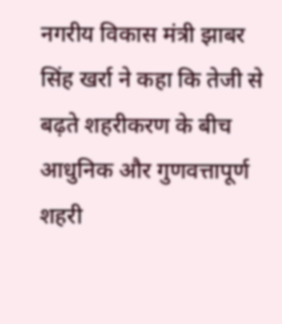नगरीय विकास मंत्री झाबर सिंह खर्रा ने कहा कि तेजी से बढ़ते शहरीकरण के बीच आधुनिक और गुणवत्तापूर्ण शहरी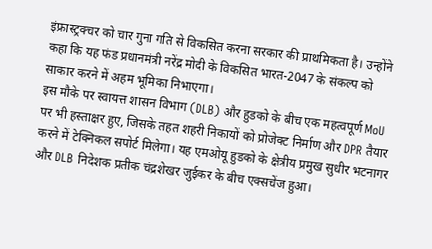इंफ्रास्ट्रक्चर को चार गुना गति से विकसित करना सरकार की प्राथमिकता है। उन्होंने कहा कि यह फंड प्रधानमंत्री नरेंद्र मोदी के विकसित भारत-2047 के संकल्प को साकार करने में अहम भूमिका निभाएगा।
इस मौके पर स्वायत्त शासन विभाग (DLB) और हुडको के बीच एक महत्वपूर्ण MoU पर भी हस्ताक्षर हुए, जिसके तहत शहरी निकायों को प्रोजेक्ट निर्माण और DPR तैयार करने में टेक्निकल सपोर्ट मिलेगा। यह एमओयू हुडको के क्षेत्रीय प्रमुख सुधीर भटनागर और DLB निदेशक प्रतीक चंद्रशेखर जुईकर के बीच एक्सचेंज हुआ।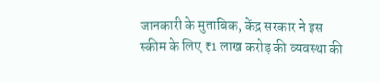जानकारी के मुताबिक, केंद्र सरकार ने इस स्कीम के लिए ₹1 लाख करोड़ की व्यवस्था की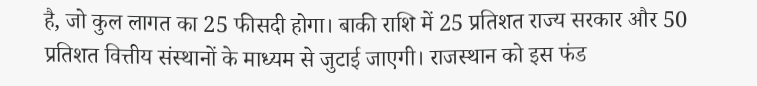है, जो कुल लागत का 25 फीसदी होगा। बाकी राशि में 25 प्रतिशत राज्य सरकार और 50 प्रतिशत वित्तीय संस्थानों के माध्यम से जुटाई जाएगी। राजस्थान को इस फंड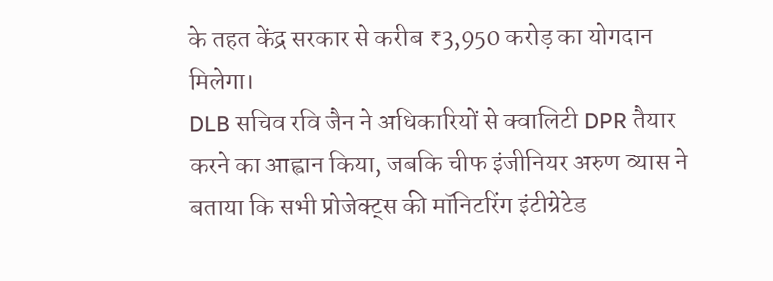के तहत केंद्र सरकार से करीब ₹3,950 करोड़ का योगदान मिलेगा।
DLB सचिव रवि जैन ने अधिकारियों से क्वालिटी DPR तैयार करने का आह्वान किया, जबकि चीफ इंजीनियर अरुण व्यास ने बताया कि सभी प्रोजेक्ट्स की मॉनिटरिंग इंटीग्रेटेड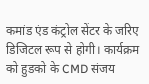कमांड एंड कंट्रोल सेंटर के जरिए डिजिटल रूप से होगी। कार्यक्रम को हुडको के CMD संजय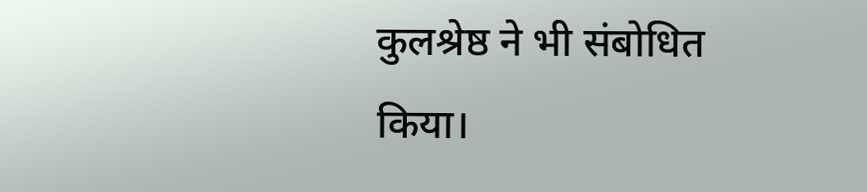कुलश्रेष्ठ ने भी संबोधित किया।